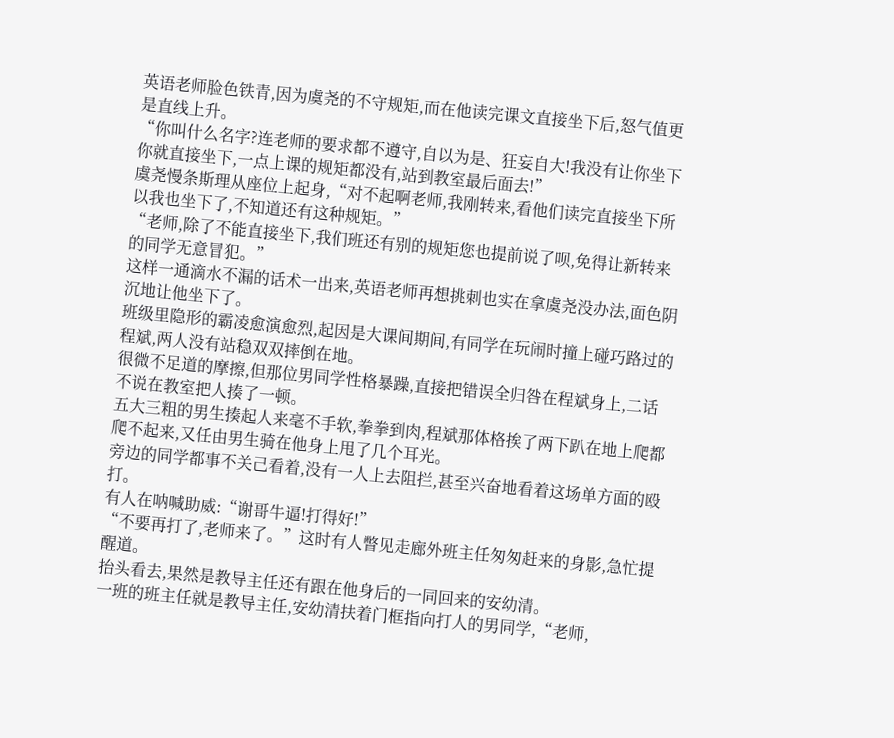英语老师脸色铁青,因为虞尧的不守规矩,而在他读完课文直接坐下后,怒气值更是直线上升。
“你叫什么名字?连老师的要求都不遵守,自以为是、狂妄自大!我没有让你坐下你就直接坐下,一点上课的规矩都没有,站到教室最后面去!”
虞尧慢条斯理从座位上起身,“对不起啊老师,我刚转来,看他们读完直接坐下所以我也坐下了,不知道还有这种规矩。”
“老师,除了不能直接坐下,我们班还有别的规矩您也提前说了呗,免得让新转来的同学无意冒犯。”
这样一通滴水不漏的话术一出来,英语老师再想挑刺也实在拿虞尧没办法,面色阴沉地让他坐下了。
班级里隐形的霸凌愈演愈烈,起因是大课间期间,有同学在玩闹时撞上碰巧路过的程斌,两人没有站稳双双摔倒在地。
很微不足道的摩擦,但那位男同学性格暴躁,直接把错误全归咎在程斌身上,二话不说在教室把人揍了一顿。
五大三粗的男生揍起人来毫不手软,拳拳到肉,程斌那体格挨了两下趴在地上爬都爬不起来,又任由男生骑在他身上甩了几个耳光。
旁边的同学都事不关己看着,没有一人上去阻拦,甚至兴奋地看着这场单方面的殴打。
有人在呐喊助威:“谢哥牛逼!打得好!”
“不要再打了,老师来了。”这时有人瞥见走廊外班主任匆匆赶来的身影,急忙提醒道。
抬头看去,果然是教导主任还有跟在他身后的一同回来的安幼清。
一班的班主任就是教导主任,安幼清扶着门框指向打人的男同学,“老师,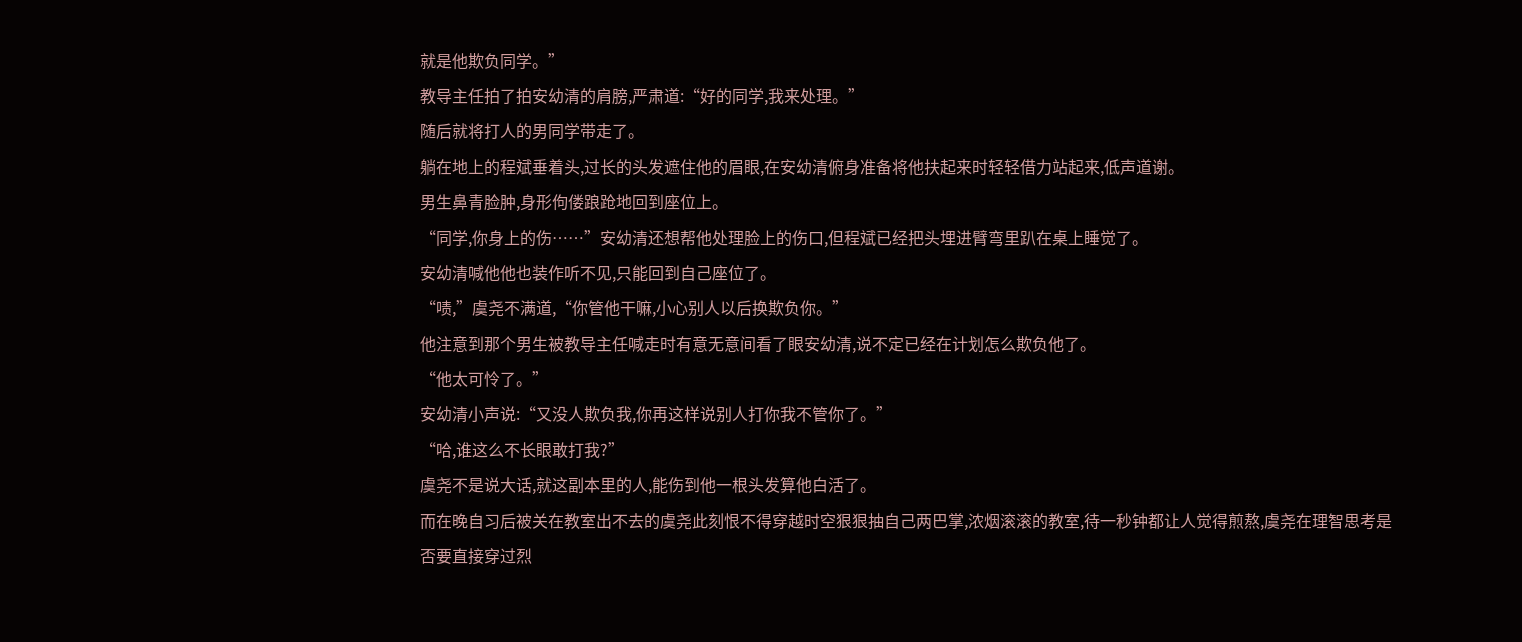就是他欺负同学。”
教导主任拍了拍安幼清的肩膀,严肃道:“好的同学,我来处理。”
随后就将打人的男同学带走了。
躺在地上的程斌垂着头,过长的头发遮住他的眉眼,在安幼清俯身准备将他扶起来时轻轻借力站起来,低声道谢。
男生鼻青脸肿,身形佝偻踉跄地回到座位上。
“同学,你身上的伤……”安幼清还想帮他处理脸上的伤口,但程斌已经把头埋进臂弯里趴在桌上睡觉了。
安幼清喊他他也装作听不见,只能回到自己座位了。
“啧,”虞尧不满道,“你管他干嘛,小心别人以后换欺负你。”
他注意到那个男生被教导主任喊走时有意无意间看了眼安幼清,说不定已经在计划怎么欺负他了。
“他太可怜了。”
安幼清小声说:“又没人欺负我,你再这样说别人打你我不管你了。”
“哈,谁这么不长眼敢打我?”
虞尧不是说大话,就这副本里的人,能伤到他一根头发算他白活了。
而在晚自习后被关在教室出不去的虞尧此刻恨不得穿越时空狠狠抽自己两巴掌,浓烟滚滚的教室,待一秒钟都让人觉得煎熬,虞尧在理智思考是否要直接穿过烈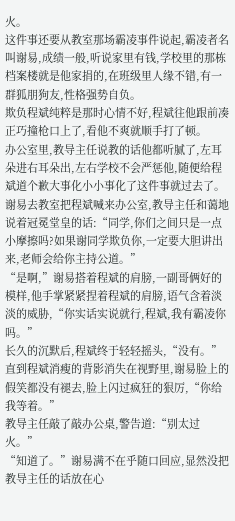火。
这件事还要从教室那场霸凌事件说起,霸凌者名叫谢易,成绩一般,听说家里有钱,学校里的那栋档案楼就是他家捐的,在班级里人缘不错,有一群狐朋狗友,性格强势自负。
欺负程斌纯粹是那时心情不好,程斌往他跟前凑正巧撞枪口上了,看他不爽就顺手打了顿。
办公室里,教导主任说教的话他都听腻了,左耳朵进右耳朵出,左右学校不会严惩他,随便给程斌道个歉大事化小小事化了这件事就过去了。
谢易去教室把程斌喊来办公室,教导主任和蔼地说着冠冕堂皇的话:“同学,你们之间只是一点小摩擦吗?如果谢同学欺负你,一定要大胆讲出来,老师会给你主持公道。”
“是啊,”谢易搭着程斌的肩膀,一副哥俩好的模样,他手掌紧紧捏着程斌的肩膀,语气含着淡淡的威胁,“你实话实说就行,程斌,我有霸凌你吗。”
长久的沉默后,程斌终于轻轻摇头,“没有。”
直到程斌消瘦的背影消失在视野里,谢易脸上的假笑都没有褪去,脸上闪过疯狂的狠厉,“你给我等着。”
教导主任敲了敲办公桌,警告道:“别太过火。”
“知道了。”谢易满不在乎随口回应,显然没把教导主任的话放在心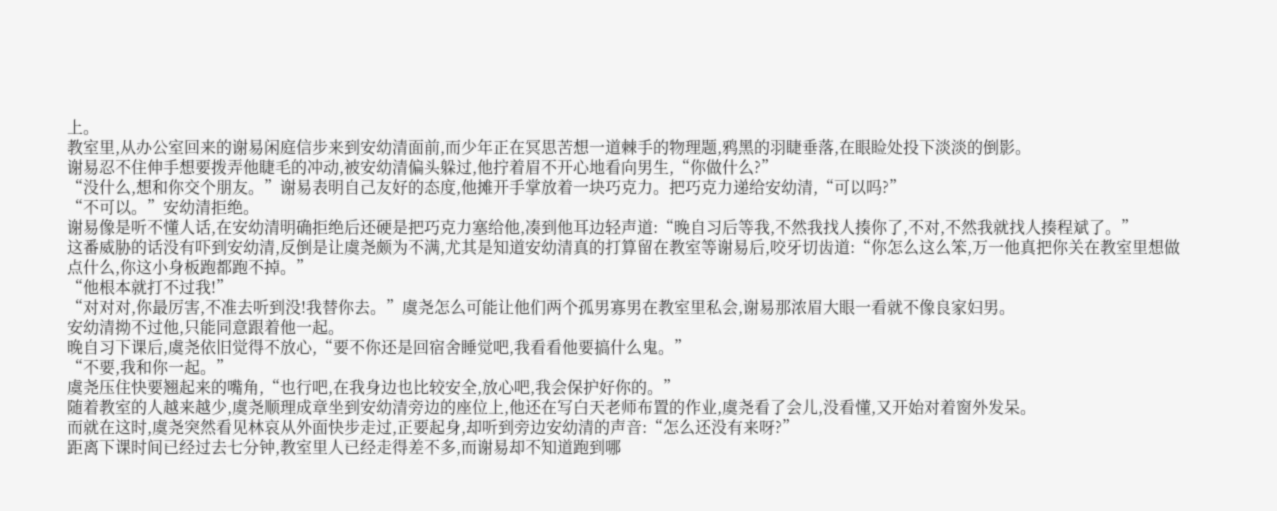上。
教室里,从办公室回来的谢易闲庭信步来到安幼清面前,而少年正在冥思苦想一道棘手的物理题,鸦黑的羽睫垂落,在眼睑处投下淡淡的倒影。
谢易忍不住伸手想要拨弄他睫毛的冲动,被安幼清偏头躲过,他拧着眉不开心地看向男生,“你做什么?”
“没什么,想和你交个朋友。”谢易表明自己友好的态度,他摊开手掌放着一块巧克力。把巧克力递给安幼清,“可以吗?”
“不可以。”安幼清拒绝。
谢易像是听不懂人话,在安幼清明确拒绝后还硬是把巧克力塞给他,凑到他耳边轻声道:“晚自习后等我,不然我找人揍你了,不对,不然我就找人揍程斌了。”
这番威胁的话没有吓到安幼清,反倒是让虞尧颇为不满,尤其是知道安幼清真的打算留在教室等谢易后,咬牙切齿道:“你怎么这么笨,万一他真把你关在教室里想做点什么,你这小身板跑都跑不掉。”
“他根本就打不过我!”
“对对对,你最厉害,不准去听到没!我替你去。”虞尧怎么可能让他们两个孤男寡男在教室里私会,谢易那浓眉大眼一看就不像良家妇男。
安幼清拗不过他,只能同意跟着他一起。
晚自习下课后,虞尧依旧觉得不放心,“要不你还是回宿舍睡觉吧,我看看他要搞什么鬼。”
“不要,我和你一起。”
虞尧压住快要翘起来的嘴角,“也行吧,在我身边也比较安全,放心吧,我会保护好你的。”
随着教室的人越来越少,虞尧顺理成章坐到安幼清旁边的座位上,他还在写白天老师布置的作业,虞尧看了会儿,没看懂,又开始对着窗外发呆。
而就在这时,虞尧突然看见林哀从外面快步走过,正要起身,却听到旁边安幼清的声音:“怎么还没有来呀?”
距离下课时间已经过去七分钟,教室里人已经走得差不多,而谢易却不知道跑到哪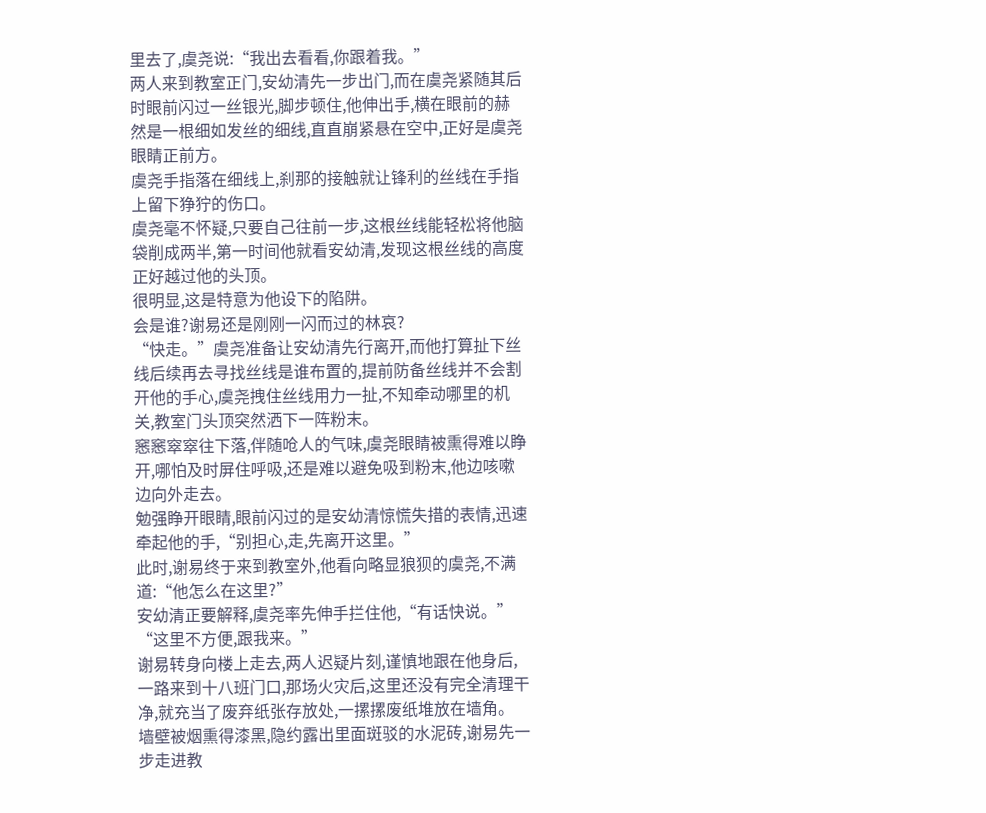里去了,虞尧说:“我出去看看,你跟着我。”
两人来到教室正门,安幼清先一步出门,而在虞尧紧随其后时眼前闪过一丝银光,脚步顿住,他伸出手,横在眼前的赫然是一根细如发丝的细线,直直崩紧悬在空中,正好是虞尧眼睛正前方。
虞尧手指落在细线上,刹那的接触就让锋利的丝线在手指上留下狰狞的伤口。
虞尧毫不怀疑,只要自己往前一步,这根丝线能轻松将他脑袋削成两半,第一时间他就看安幼清,发现这根丝线的高度正好越过他的头顶。
很明显,这是特意为他设下的陷阱。
会是谁?谢易还是刚刚一闪而过的林哀?
“快走。”虞尧准备让安幼清先行离开,而他打算扯下丝线后续再去寻找丝线是谁布置的,提前防备丝线并不会割开他的手心,虞尧拽住丝线用力一扯,不知牵动哪里的机关,教室门头顶突然洒下一阵粉末。
窸窸窣窣往下落,伴随呛人的气味,虞尧眼睛被熏得难以睁开,哪怕及时屏住呼吸,还是难以避免吸到粉末,他边咳嗽边向外走去。
勉强睁开眼睛,眼前闪过的是安幼清惊慌失措的表情,迅速牵起他的手,“别担心,走,先离开这里。”
此时,谢易终于来到教室外,他看向略显狼狈的虞尧,不满道:“他怎么在这里?”
安幼清正要解释,虞尧率先伸手拦住他,“有话快说。”
“这里不方便,跟我来。”
谢易转身向楼上走去,两人迟疑片刻,谨慎地跟在他身后,一路来到十八班门口,那场火灾后,这里还没有完全清理干净,就充当了废弃纸张存放处,一摞摞废纸堆放在墙角。
墙壁被烟熏得漆黑,隐约露出里面斑驳的水泥砖,谢易先一步走进教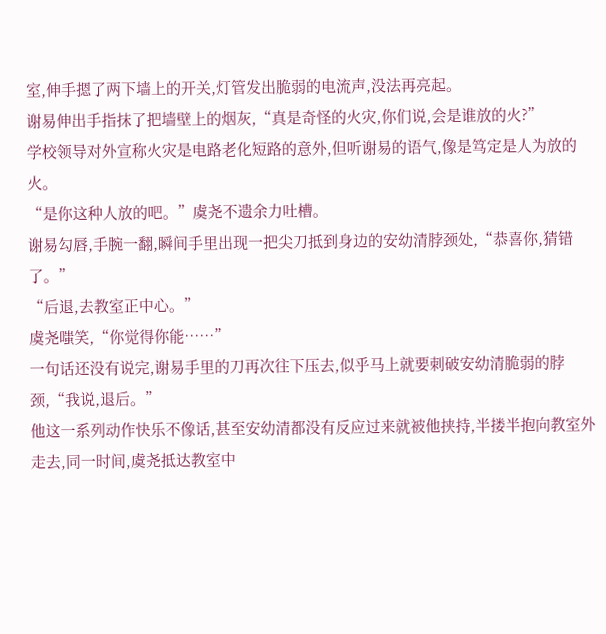室,伸手摁了两下墙上的开关,灯管发出脆弱的电流声,没法再亮起。
谢易伸出手指抹了把墙壁上的烟灰,“真是奇怪的火灾,你们说,会是谁放的火?”
学校领导对外宣称火灾是电路老化短路的意外,但听谢易的语气,像是笃定是人为放的火。
“是你这种人放的吧。”虞尧不遗余力吐槽。
谢易勾唇,手腕一翻,瞬间手里出现一把尖刀抵到身边的安幼清脖颈处,“恭喜你,猜错了。”
“后退,去教室正中心。”
虞尧嗤笑,“你觉得你能……”
一句话还没有说完,谢易手里的刀再次往下压去,似乎马上就要刺破安幼清脆弱的脖颈,“我说,退后。”
他这一系列动作快乐不像话,甚至安幼清都没有反应过来就被他挟持,半搂半抱向教室外走去,同一时间,虞尧抵达教室中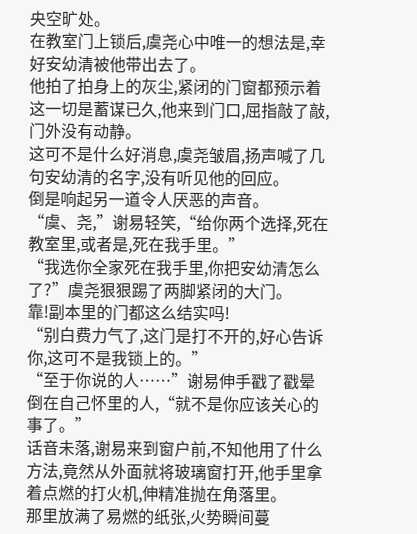央空旷处。
在教室门上锁后,虞尧心中唯一的想法是,幸好安幼清被他带出去了。
他拍了拍身上的灰尘,紧闭的门窗都预示着这一切是蓄谋已久,他来到门口,屈指敲了敲,门外没有动静。
这可不是什么好消息,虞尧皱眉,扬声喊了几句安幼清的名字,没有听见他的回应。
倒是响起另一道令人厌恶的声音。
“虞、尧,”谢易轻笑,“给你两个选择,死在教室里,或者是,死在我手里。”
“我选你全家死在我手里,你把安幼清怎么了?”虞尧狠狠踢了两脚紧闭的大门。
靠!副本里的门都这么结实吗!
“别白费力气了,这门是打不开的,好心告诉你,这可不是我锁上的。”
“至于你说的人……”谢易伸手戳了戳晕倒在自己怀里的人,“就不是你应该关心的事了。”
话音未落,谢易来到窗户前,不知他用了什么方法,竟然从外面就将玻璃窗打开,他手里拿着点燃的打火机,伸精准抛在角落里。
那里放满了易燃的纸张,火势瞬间蔓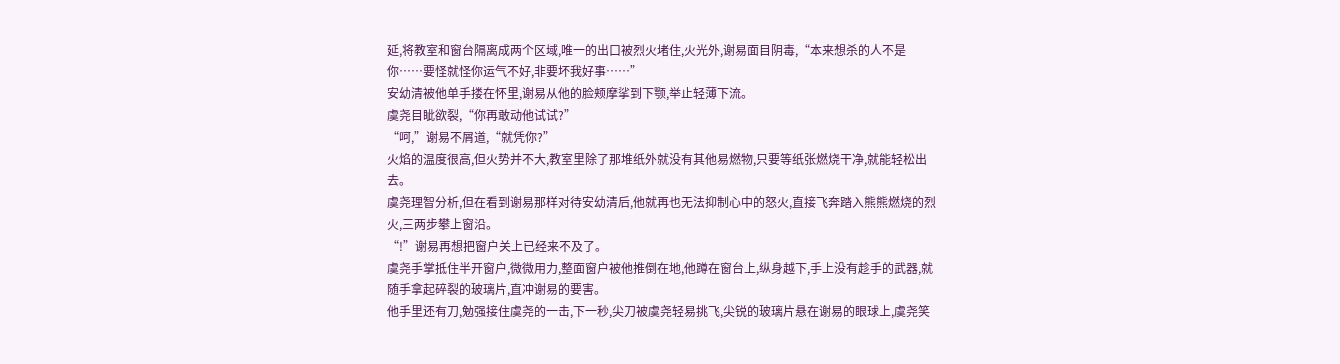延,将教室和窗台隔离成两个区域,唯一的出口被烈火堵住,火光外,谢易面目阴毒,“本来想杀的人不是你……要怪就怪你运气不好,非要坏我好事……”
安幼清被他单手搂在怀里,谢易从他的脸颊摩挲到下颚,举止轻薄下流。
虞尧目眦欲裂,“你再敢动他试试?”
“呵,”谢易不屑道,“就凭你?”
火焰的温度很高,但火势并不大,教室里除了那堆纸外就没有其他易燃物,只要等纸张燃烧干净,就能轻松出去。
虞尧理智分析,但在看到谢易那样对待安幼清后,他就再也无法抑制心中的怒火,直接飞奔踏入熊熊燃烧的烈火,三两步攀上窗沿。
“!”谢易再想把窗户关上已经来不及了。
虞尧手掌抵住半开窗户,微微用力,整面窗户被他推倒在地,他蹲在窗台上,纵身越下,手上没有趁手的武器,就随手拿起碎裂的玻璃片,直冲谢易的要害。
他手里还有刀,勉强接住虞尧的一击,下一秒,尖刀被虞尧轻易挑飞,尖锐的玻璃片悬在谢易的眼球上,虞尧笑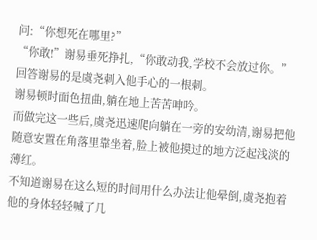问:“你想死在哪里?”
“你敢!”谢易垂死挣扎,“你敢动我,学校不会放过你。”
回答谢易的是虞尧刺入他手心的一根刺。
谢易顿时面色扭曲,躺在地上苦苦呻吟。
而做完这一些后,虞尧迅速爬向躺在一旁的安幼清,谢易把他随意安置在角落里靠坐着,脸上被他摸过的地方泛起浅淡的薄红。
不知道谢易在这么短的时间用什么办法让他晕倒,虞尧抱着他的身体轻轻喊了几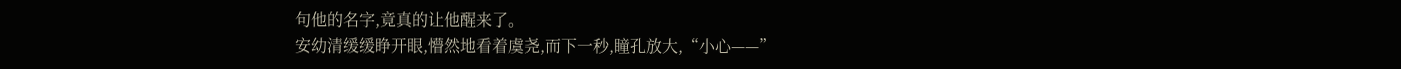句他的名字,竟真的让他醒来了。
安幼清缓缓睁开眼,懵然地看着虞尧,而下一秒,瞳孔放大,“小心——”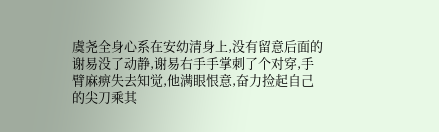虞尧全身心系在安幼清身上,没有留意后面的谢易没了动静,谢易右手手掌刺了个对穿,手臂麻痹失去知觉,他满眼恨意,奋力捡起自己的尖刀乘其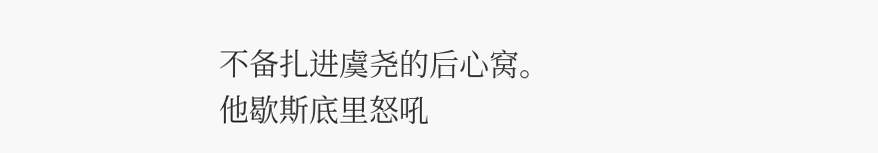不备扎进虞尧的后心窝。
他歇斯底里怒吼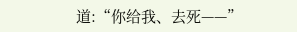道:“你给我、去死——”